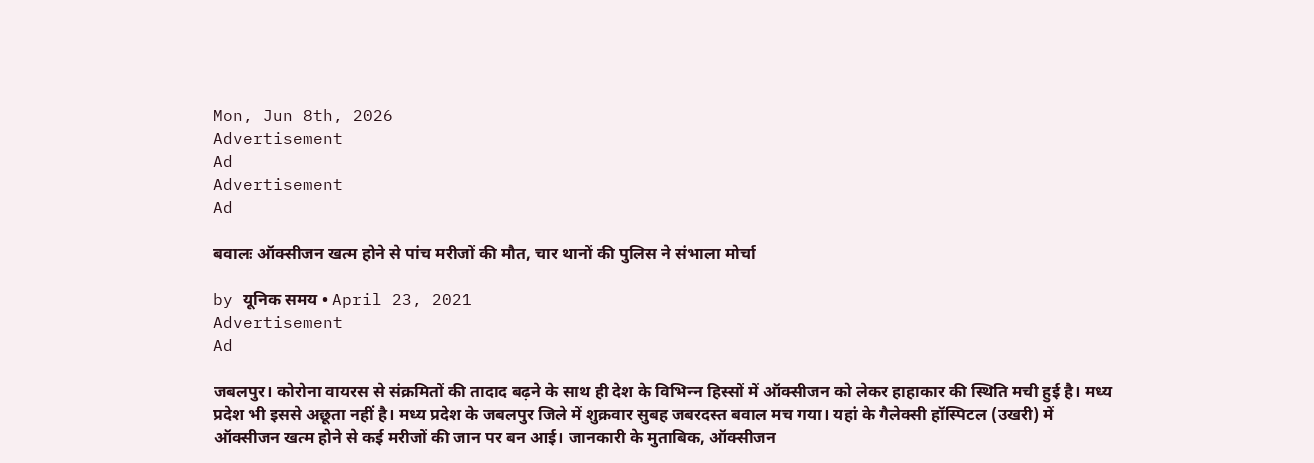Mon, Jun 8th, 2026
Advertisement
Ad
Advertisement
Ad

बवालः ऑक्सीजन खत्म होने से पांच मरीजों की मौत, चार थानों की पुलिस ने संभाला मोर्चा

by यूनिक समय • April 23, 2021
Advertisement
Ad

जबलपुर। कोरोना वायरस से संक्रमितों की तादाद बढ़ने के साथ ही देश के विभिन्‍न हिस्‍सों में ऑक्‍सीजन को लेकर हाहाकार की स्थिति मची हुई है। मध्‍य प्रदेश भी इससे अछूता नहीं है। मध्य प्रदेश के जबलपुर जिले में शुक्रवार सुबह जबरदस्त बवाल मच गया। यहां के गैलेक्सी हॉस्पिटल (उखरी) में ऑक्सीजन खत्म होने से कई मरीजों की जान पर बन आई। जानकारी के मुताबिक, ऑक्‍सीजन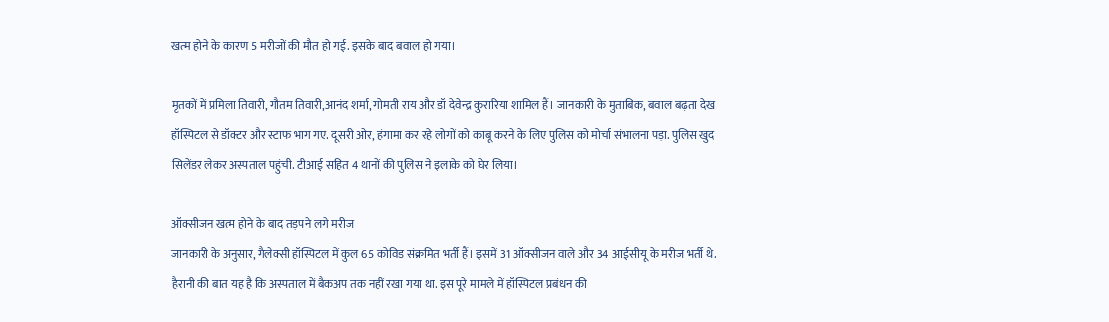खत्‍म होने के कारण 5 मरीजों की मौत हो गई. इसके बाद बवाल हो गया।

मृतकों में प्रमिला तिवारी, गौतम तिवारी,आनंद शर्मा, गोमती राय और डॉ देवेन्द्र कुरारिया शामिल हैं। जानकारी के मुताबिक, बवाल बढ़ता देख हॉस्पिटल से डॉक्टर और स्टाफ भाग गए. दूसरी ओर, हंगामा कर रहे लोगों को काबू करने के लिए पुलिस को मोर्चा संभालना पड़ा. पुलिस खुद सिलेंडर लेकर अस्पताल पहुंची. टीआई सहित 4 थानों की पुलिस ने इलाके को घेर लिया।

ऑक्सीजन खत्म होने के बाद तड़पने लगे मरीज
जानकारी के अनुसार, गैलेक्सी हॉस्पिटल में कुल 65 कोविड संक्रमित भर्ती हैं। इसमें 31 ऑक्सीजन वाले और 34 आईसीयू के मरीज भर्ती थे. हैरानी की बात यह है कि अस्पताल में बैकअप तक नहीं रखा गया था. इस पूरे मामले में हॉस्पिटल प्रबंधन की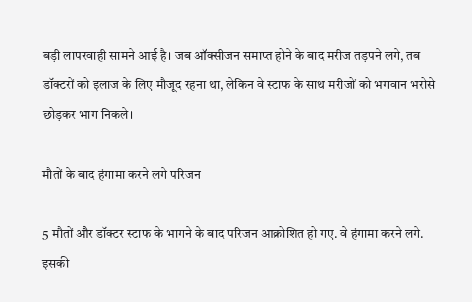बड़ी लापरवाही सामने आई है। जब ऑक्सीजन समाप्त होने के बाद मरीज तड़पने लगे, तब डॉक्टरों को इलाज के लिए मौजूद रहना था, लेकिन वे स्टाफ के साथ मरीजों को भगवान भरोसे छोड़कर भाग निकले।

मौतों के बाद हंगामा करने लगे परिजन

5 मौतों और डॉक्टर स्टाफ के भागने के बाद परिजन आक्रोशित हो गए. वे हंगामा करने लगे. इसकी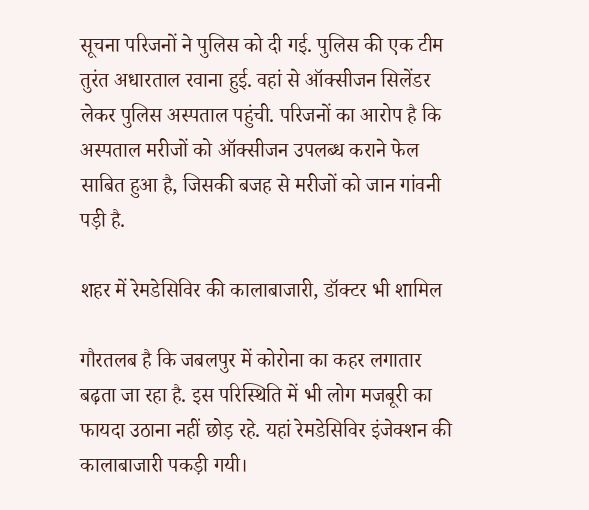सूचना परिजनों ने पुलिस को दी गई. पुलिस की एक टीम तुरंत अधारताल रवाना हुई. वहां से ऑक्सीजन सिलेंडर लेकर पुलिस अस्पताल पहुंची. परिजनों का आरोप है कि अस्पताल मरीजों को ऑक्सीजन उपलब्ध कराने फेल साबित हुआ है, जिसकी बजह से मरीजों को जान गांवनी पड़ी है.

शहर में रेमडेसिविर की कालाबाजारी, डॉक्टर भी शामिल

गौरतलब है कि जबलपुर में कोरोना का कहर लगातार बढ़ता जा रहा है. इस परिस्थिति में भी लोग मजबूरी का फायदा उठाना नहीं छोड़ रहे. यहां रेमडेसिविर इंजेक्शन की कालाबाजारी पकड़ी गयी।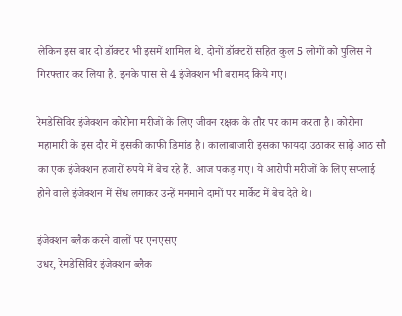लेकिन इस बार दो डॉक्टर भी इसमें शामिल थे. दोनों डॉक्टरों सहित कुल 5 लोगों को पुलिस ने गिरफ्तार कर लिया है. इनके पास से 4 इंजेक्शन भी बरामद किये गए।

रेमडेसिविर इंजेक्शन कोरोना मरीजों के लिए जीवन रक्षक के तौर पर काम करता है। कोरोना महामारी के इस दौर में इसकी काफी डिमांड है। कालाबाजारी इसका फायदा उठाकर साढ़े आठ सौ का एक इंजेक्शन हजारों रुपये में बेच रहे हैं. आज पकड़ गए। ये आरोपी मरीजों के लिए सप्लाई होने वाले इंजेक्शन में सेंध लगाकर उन्हें मनमाने दामों पर मार्केट में बेच देते थे।

इंजेक्शन ब्लैक करने वालों पर एनएसए
उधर, रेमडेसिविर इंजेक्शन ब्लैक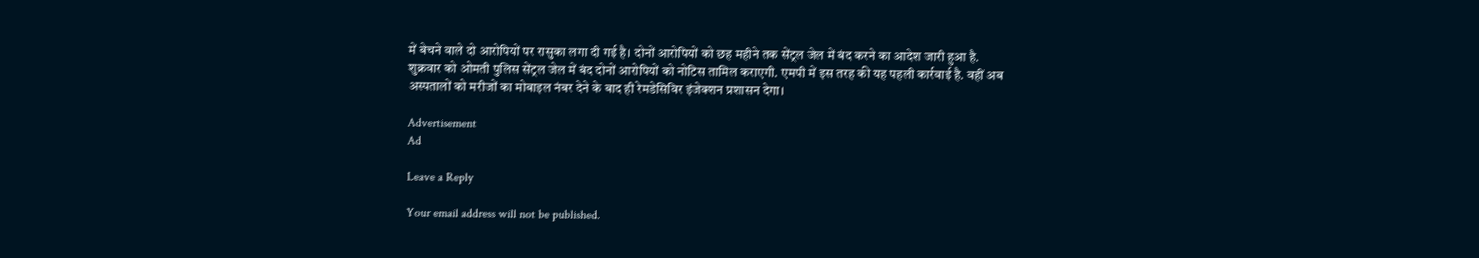में बेचने वाले दो आरोपियों पर रासुका लगा दी गई है। दोनों आरोपियों को छह महीने तक सेंट्रल जेल में बंद करने का आदेश जारी हुआ है. शुक्रवार को ओमती पुलिस सेंट्रल जेल में बंद दोनों आरोपियों को नोटिस तामिल कराएगी. एमपी में इस तरह की यह पहली कार्रवाई है. वहीं अब अस्पतालों को मरीजों का मोबाइल नंबर देने के बाद ही रेमडेसिविर इंजेक्शन प्रशासन देगा।

Advertisement
Ad

Leave a Reply

Your email address will not be published.